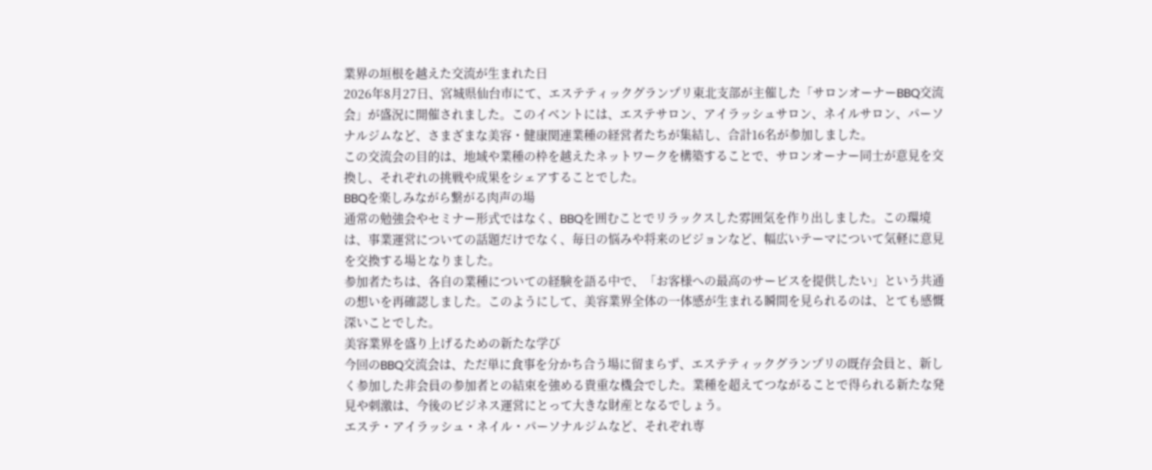業界の垣根を越えた交流が生まれた日
2026年8月27日、宮城県仙台市にて、エステティックグランプリ東北支部が主催した「サロンオーナーBBQ交流会」が盛況に開催されました。このイベントには、エステサロン、アイラッシュサロン、ネイルサロン、パーソナルジムなど、さまざまな美容・健康関連業種の経営者たちが集結し、合計16名が参加しました。
この交流会の目的は、地域や業種の枠を越えたネットワークを構築することで、サロンオーナー同士が意見を交換し、それぞれの挑戦や成果をシェアすることでした。
BBQを楽しみながら繋がる肉声の場
通常の勉強会やセミナー形式ではなく、BBQを囲むことでリラックスした雰囲気を作り出しました。この環境は、事業運営についての話題だけでなく、毎日の悩みや将来のビジョンなど、幅広いテーマについて気軽に意見を交換する場となりました。
参加者たちは、各自の業種についての経験を語る中で、「お客様への最高のサービスを提供したい」という共通の想いを再確認しました。このようにして、美容業界全体の一体感が生まれる瞬間を見られるのは、とても感慨深いことでした。
美容業界を盛り上げるための新たな学び
今回のBBQ交流会は、ただ単に食事を分かち合う場に留まらず、エステティックグランプリの既存会員と、新しく参加した非会員の参加者との結束を強める貴重な機会でした。業種を超えてつながることで得られる新たな発見や刺激は、今後のビジネス運営にとって大きな財産となるでしょう。
エステ・アイラッシュ・ネイル・パーソナルジムなど、それぞれ専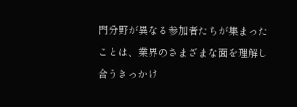門分野が異なる参加者たちが集まったことは、業界のさまざまな面を理解し合うきっかけ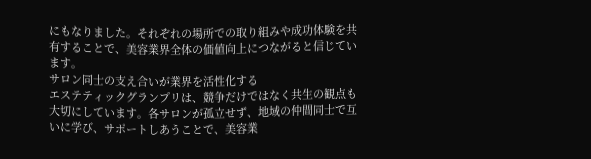にもなりました。それぞれの場所での取り組みや成功体験を共有することで、美容業界全体の価値向上につながると信じています。
サロン同士の支え合いが業界を活性化する
エステティックグランプリは、競争だけではなく共生の観点も大切にしています。各サロンが孤立せず、地域の仲間同士で互いに学び、サポートしあうことで、美容業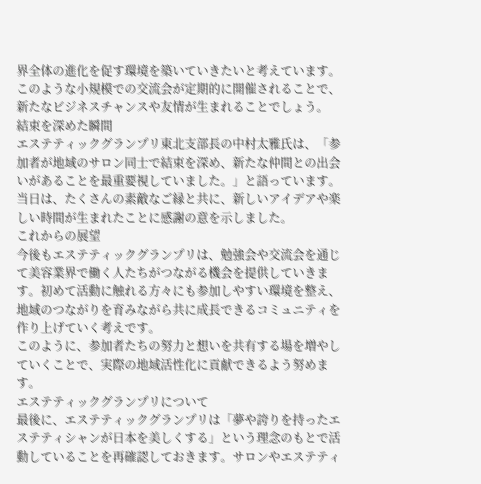界全体の進化を促す環境を築いていきたいと考えています。このような小規模での交流会が定期的に開催されることで、新たなビジネスチャンスや友情が生まれることでしょう。
結束を深めた瞬間
エステティックグランプリ東北支部長の中村太雅氏は、「参加者が地域のサロン同士で結束を深め、新たな仲間との出会いがあることを最重要視していました。」と語っています。当日は、たくさんの素敵なご縁と共に、新しいアイデアや楽しい時間が生まれたことに感謝の意を示しました。
これからの展望
今後もエステティックグランプリは、勉強会や交流会を通じて美容業界で働く人たちがつながる機会を提供していきます。初めて活動に触れる方々にも参加しやすい環境を整え、地域のつながりを育みながら共に成長できるコミュニティを作り上げていく考えです。
このように、参加者たちの努力と想いを共有する場を増やしていくことで、実際の地域活性化に貢献できるよう努めます。
エステティックグランプリについて
最後に、エステティックグランプリは「夢や誇りを持ったエステティシャンが日本を美しくする」という理念のもとで活動していることを再確認しておきます。サロンやエステティ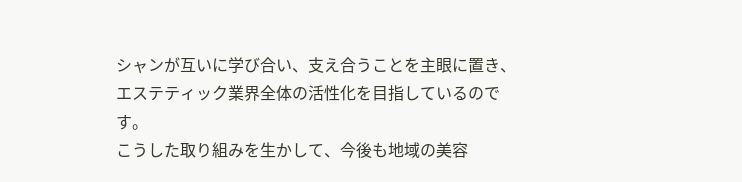シャンが互いに学び合い、支え合うことを主眼に置き、エステティック業界全体の活性化を目指しているのです。
こうした取り組みを生かして、今後も地域の美容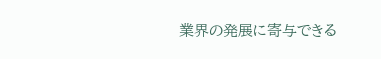業界の発展に寄与できる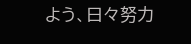よう、日々努力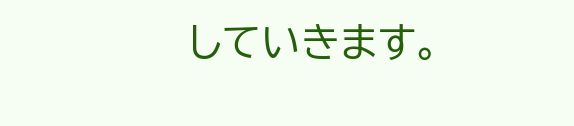していきます。